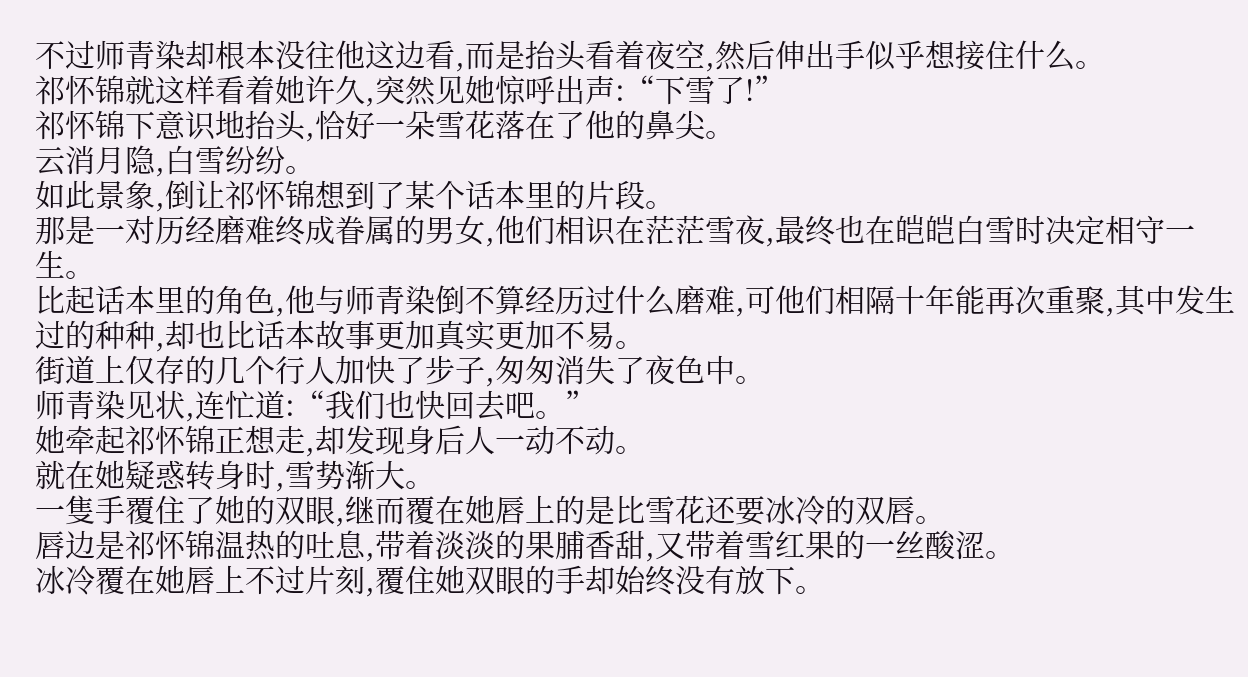不过师青染却根本没往他这边看,而是抬头看着夜空,然后伸出手似乎想接住什么。
祁怀锦就这样看着她许久,突然见她惊呼出声:“下雪了!”
祁怀锦下意识地抬头,恰好一朵雪花落在了他的鼻尖。
云消月隐,白雪纷纷。
如此景象,倒让祁怀锦想到了某个话本里的片段。
那是一对历经磨难终成眷属的男女,他们相识在茫茫雪夜,最终也在皑皑白雪时决定相守一生。
比起话本里的角色,他与师青染倒不算经历过什么磨难,可他们相隔十年能再次重聚,其中发生过的种种,却也比话本故事更加真实更加不易。
街道上仅存的几个行人加快了步子,匆匆消失了夜色中。
师青染见状,连忙道:“我们也快回去吧。”
她牵起祁怀锦正想走,却发现身后人一动不动。
就在她疑惑转身时,雪势渐大。
一隻手覆住了她的双眼,继而覆在她唇上的是比雪花还要冰冷的双唇。
唇边是祁怀锦温热的吐息,带着淡淡的果脯香甜,又带着雪红果的一丝酸涩。
冰冷覆在她唇上不过片刻,覆住她双眼的手却始终没有放下。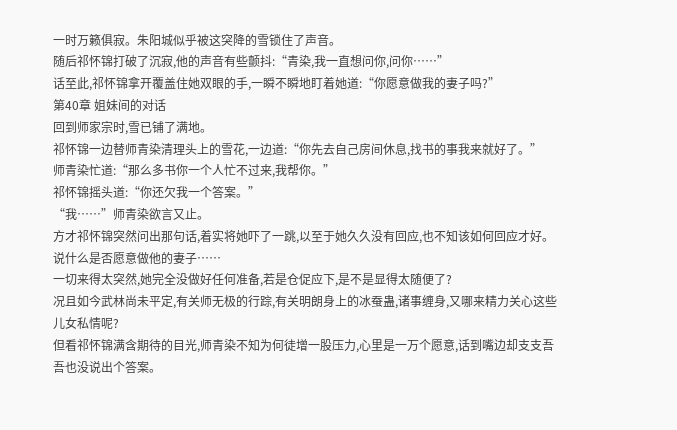一时万籁俱寂。朱阳城似乎被这突降的雪锁住了声音。
随后祁怀锦打破了沉寂,他的声音有些颤抖:“青染,我一直想问你,问你……”
话至此,祁怀锦拿开覆盖住她双眼的手,一瞬不瞬地盯着她道:“你愿意做我的妻子吗?”
第40章 姐妹间的对话
回到师家宗时,雪已铺了满地。
祁怀锦一边替师青染清理头上的雪花,一边道:“你先去自己房间休息,找书的事我来就好了。”
师青染忙道:“那么多书你一个人忙不过来,我帮你。”
祁怀锦摇头道:“你还欠我一个答案。”
“我……”师青染欲言又止。
方才祁怀锦突然问出那句话,着实将她吓了一跳,以至于她久久没有回应,也不知该如何回应才好。
说什么是否愿意做他的妻子……
一切来得太突然,她完全没做好任何准备,若是仓促应下,是不是显得太随便了?
况且如今武林尚未平定,有关师无极的行踪,有关明朗身上的冰蚕蛊,诸事缠身,又哪来精力关心这些儿女私情呢?
但看祁怀锦满含期待的目光,师青染不知为何徒增一股压力,心里是一万个愿意,话到嘴边却支支吾吾也没说出个答案。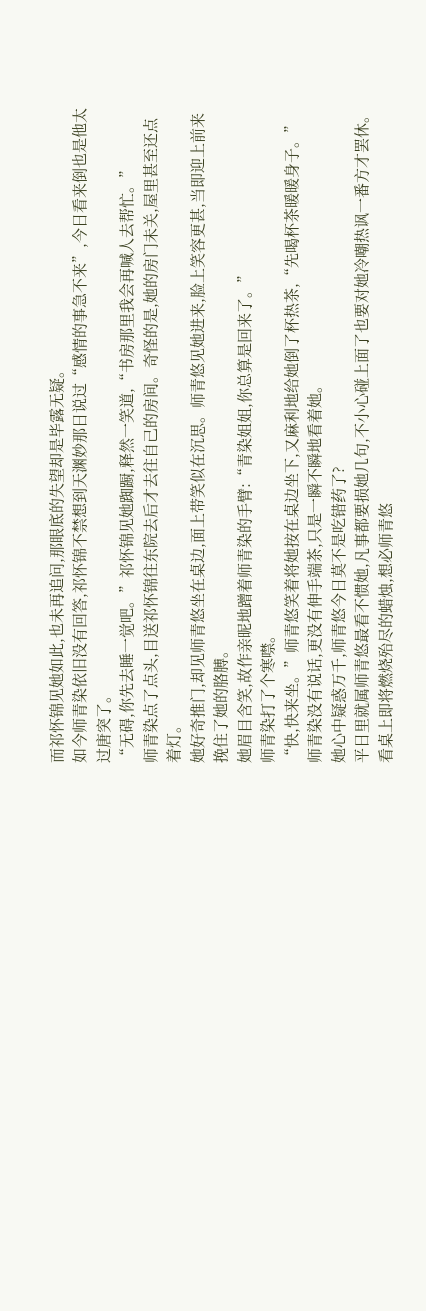而祁怀锦见她如此,也未再追问,那眼底的失望却是毕露无疑。
如今师青染依旧没有回答,祁怀锦不禁想到天渊妙那日说过“感情的事急不来”,今日看来倒也是他太过唐突了。
“无碍,你先去睡一觉吧。”祁怀锦见她踟蹰,释然一笑道,“书房那里我会再喊人去帮忙。”
师青染点了点头,目送祁怀锦往东院去后才去往自己的房间。奇怪的是,她的房门未关,屋里甚至还点着灯。
她好奇推门,却见师青悠坐在桌边,面上带笑似在沉思。师青悠见她进来,脸上笑容更甚,当即迎上前来挽住了她的胳膊。
她眉目含笑,故作亲昵地蹭着师青染的手臂:“青染姐姐,你总算是回来了。”
师青染打了个寒噤。
“快,快来坐。”师青悠笑着将她按在桌边坐下,又麻利地给她倒了杯热茶,“先喝杯茶暖暖身子。”
师青染没有说话,更没有伸手端茶,只是一瞬不瞬地看着她。
她心中疑惑万千,师青悠今日莫不是吃错药了?
平日里就属师青悠最看不惯她,凡事都要损她几句,不小心碰上面了也要对她冷嘲热讽一番方才罢休。
看桌上即将燃烧殆尽的蜡烛,想必师青悠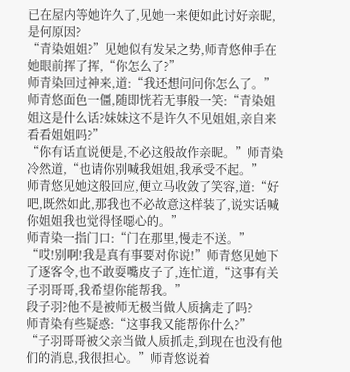已在屋内等她许久了,见她一来便如此讨好亲昵,是何原因?
“青染姐姐?”见她似有发呆之势,师青悠伸手在她眼前挥了挥,“你怎么了?”
师青染回过神来,道:“我还想问问你怎么了。”
师青悠面色一僵,随即恍若无事般一笑:“青染姐姐这是什么话?妹妹这不是许久不见姐姐,亲自来看看姐姐吗?”
“你有话直说便是,不必这般故作亲昵。”师青染冷然道,“也请你别喊我姐姐,我承受不起。”
师青悠见她这般回应,便立马收敛了笑容,道:“好吧,既然如此,那我也不必故意这样装了,说实话喊你姐姐我也觉得怪噁心的。”
师青染一指门口:“门在那里,慢走不送。”
“哎!别啊!我是真有事要对你说!”师青悠见她下了逐客令,也不敢耍嘴皮子了,连忙道,“这事有关子羽哥哥,我希望你能帮我。”
段子羽?他不是被师无极当做人质擒走了吗?
师青染有些疑惑:“这事我又能帮你什么?”
“子羽哥哥被父亲当做人质抓走,到现在也没有他们的消息,我很担心。”师青悠说着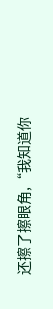还擦了擦眼角,“我知道你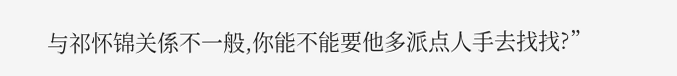与祁怀锦关係不一般,你能不能要他多派点人手去找找?”